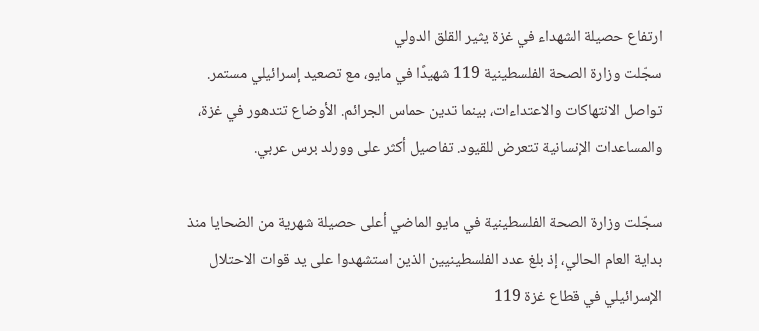ارتفاع حصيلة الشهداء في غزة يثير القلق الدولي
سجّلت وزارة الصحة الفلسطينية 119 شهيدًا في مايو، مع تصعيد إسرائيلي مستمر. تواصل الانتهاكات والاعتداءات، بينما تدين حماس الجرائم. الأوضاع تتدهور في غزة، والمساعدات الإنسانية تتعرض للقيود. تفاصيل أكثر على وورلد برس عربي.

سجّلت وزارة الصحة الفلسطينية في مايو الماضي أعلى حصيلة شهرية من الضحايا منذ بداية العام الحالي، إذ بلغ عدد الفلسطينيين الذين استشهدوا على يد قوات الاحتلال الإسرائيلي في قطاع غزة 119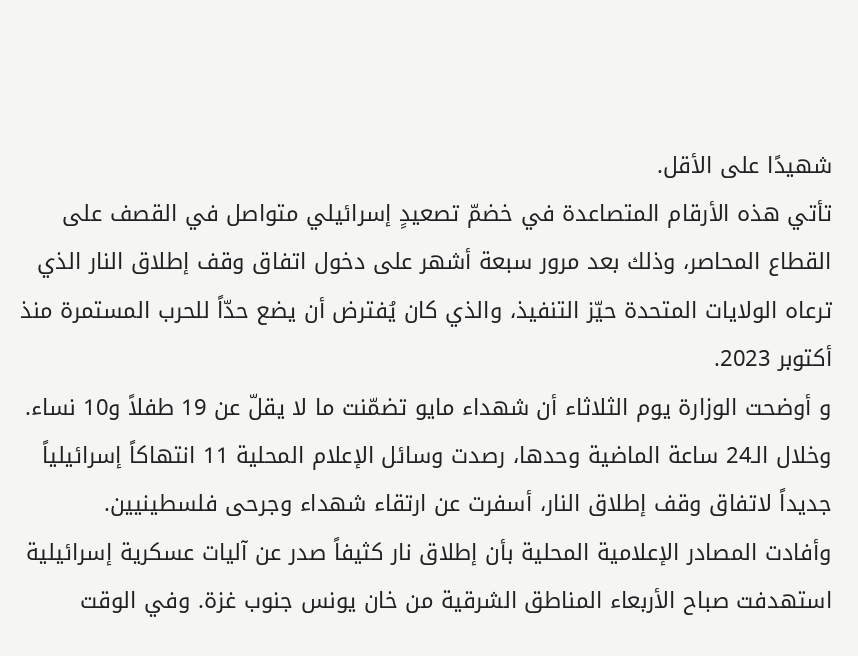شهيدًا على الأقل.
تأتي هذه الأرقام المتصاعدة في خضمّ تصعيدٍ إسرائيلي متواصل في القصف على القطاع المحاصر، وذلك بعد مرور سبعة أشهر على دخول اتفاق وقف إطلاق النار الذي ترعاه الولايات المتحدة حيّز التنفيذ، والذي كان يُفترض أن يضع حدّاً للحرب المستمرة منذ أكتوبر 2023.
و أوضحت الوزارة يوم الثلاثاء أن شهداء مايو تضمّنت ما لا يقلّ عن 19 طفلاً و10 نساء.
وخلال الـ24 ساعة الماضية وحدها، رصدت وسائل الإعلام المحلية 11 انتهاكاً إسرائيلياً جديداً لاتفاق وقف إطلاق النار، أسفرت عن ارتقاء شهداء وجرحى فلسطينيين.
وأفادت المصادر الإعلامية المحلية بأن إطلاق نار كثيفاً صدر عن آليات عسكرية إسرائيلية استهدفت صباح الأربعاء المناطق الشرقية من خان يونس جنوب غزة. وفي الوقت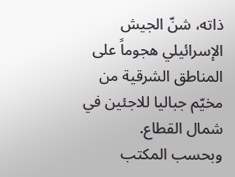ذاته، شنّ الجيش الإسرائيلي هجوماً على المناطق الشرقية من مخيّم جباليا للاجئين في شمال القطاع.
وبحسب المكتب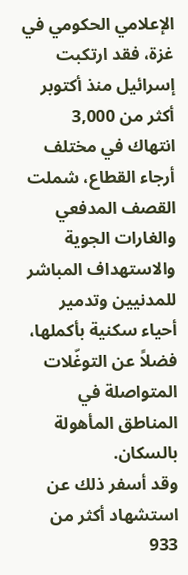الإعلامي الحكومي في غزة، فقد ارتكبت إسرائيل منذ أكتوبر أكثر من 3,000 انتهاك في مختلف أرجاء القطاع، شملت القصف المدفعي والغارات الجوية والاستهداف المباشر للمدنيين وتدمير أحياء سكنية بأكملها، فضلاً عن التوغّلات المتواصلة في المناطق المأهولة بالسكان.
وقد أسفر ذلك عن استشهاد أكثر من 933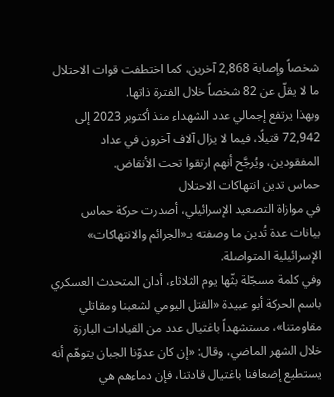شخصاً وإصابة 2,868 آخرين، كما اختطفت قوات الاحتلال ما لا يقلّ عن 82 شخصاً خلال الفترة ذاتها.
وبهذا يرتفع إجمالي عدد الشهداء منذ أكتوبر 2023 إلى 72,942 قتيلًا، فيما لا يزال آلاف آخرون في عداد المفقودين، ويُرجَّح أنهم ارتقوا تحت الأنقاض.
حماس تدين انتهاكات الاحتلال
في موازاة التصعيد الإسرائيلي، أصدرت حركة حماس بيانات عدة تُدين ما وصفته بـ«الجرائم والانتهاكات» الإسرائيلية المتواصلة.
وفي كلمة مسجّلة بثّها يوم الثلاثاء، أدان المتحدث العسكري باسم الحركة أبو عبيدة «القتل اليومي لشعبنا ومقاتلي مقاومتنا»، مستشهداً باغتيال عدد من القيادات البارزة خلال الشهر الماضي، وقال: «إن كان عدوّنا الجبان يتوهّم أنه يستطيع إضعافنا باغتيال قادتنا، فإن دماءهم هي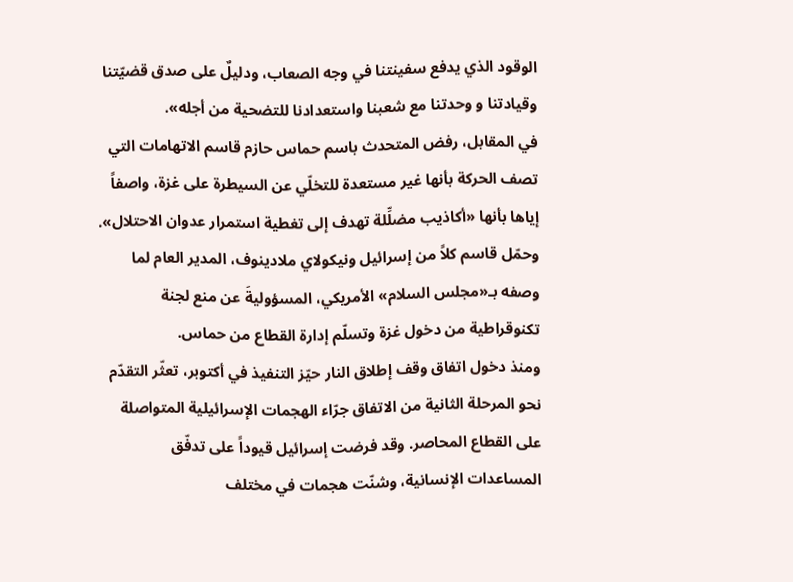الوقود الذي يدفع سفينتنا في وجه الصعاب، ودليلٌ على صدق قضيّتنا وقيادتنا و وحدتنا مع شعبنا واستعدادنا للتضحية من أجله».
في المقابل، رفض المتحدث باسم حماس حازم قاسم الاتهامات التي تصف الحركة بأنها غير مستعدة للتخلّي عن السيطرة على غزة، واصفاً إياها بأنها «أكاذيب مضلِّلة تهدف إلى تغطية استمرار عدوان الاحتلال».
وحمّل قاسم كلاً من إسرائيل ونيكولاي ملادينوف، المدير العام لما وصفه بـ«مجلس السلام» الأمريكي، المسؤوليةَ عن منع لجنة تكنوقراطية من دخول غزة وتسلّم إدارة القطاع من حماس.
ومنذ دخول اتفاق وقف إطلاق النار حيّز التنفيذ في أكتوبر، تعثّر التقدّم نحو المرحلة الثانية من الاتفاق جرّاء الهجمات الإسرائيلية المتواصلة على القطاع المحاصر. وقد فرضت إسرائيل قيوداً على تدفّق المساعدات الإنسانية، وشنّت هجمات في مختلف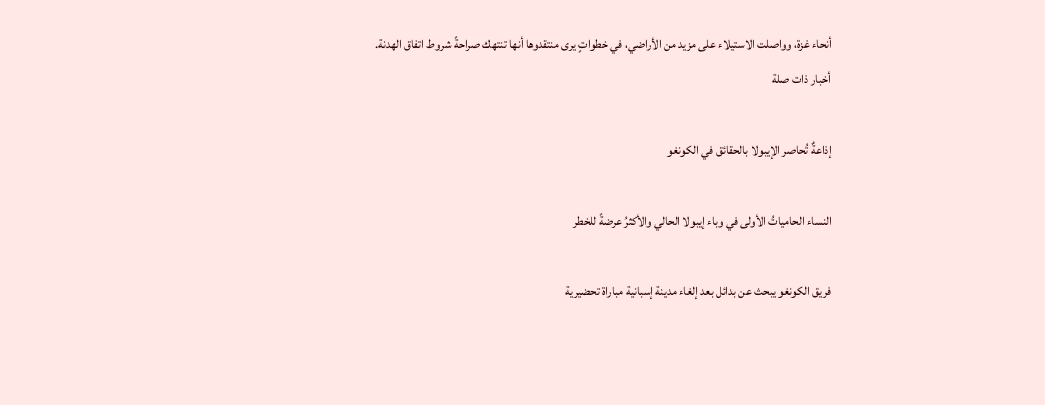أنحاء غزة، وواصلت الاستيلاء على مزيد من الأراضي، في خطواتٍ يرى منتقدوها أنها تنتهك صراحةً شروط اتفاق الهدنة.
أخبار ذات صلة

إذاعةٌ تُحاصر الإيبولا بالحقائق في الكونغو

النساء الحامياتُ الأولى في وباء إيبولا الحالي والأكثرُ عرضةً للخطر

فريق الكونغو يبحث عن بدائل بعد إلغاء مدينة إسبانية مباراة تحضيرية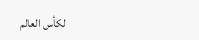لكأس العالم